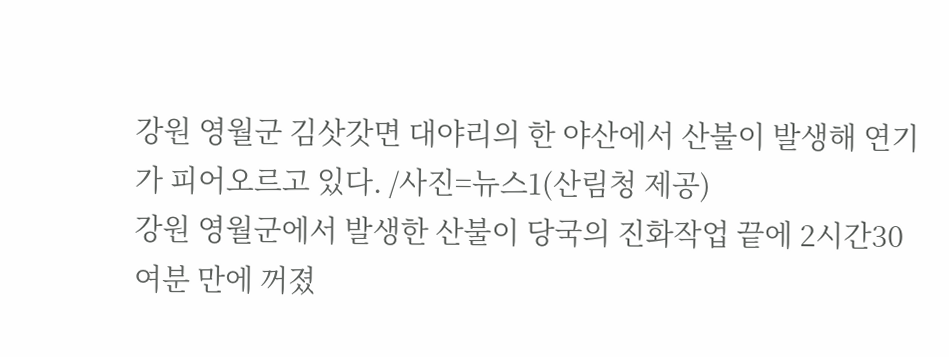강원 영월군 김삿갓면 대야리의 한 야산에서 산불이 발생해 연기가 피어오르고 있다. /사진=뉴스1(산림청 제공)
강원 영월군에서 발생한 산불이 당국의 진화작업 끝에 2시간30여분 만에 꺼졌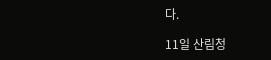다.

11일 산림청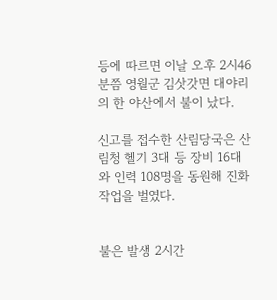등에 따르면 이날 오후 2시46분쯤 영월군 김삿갓면 대야리의 한 야산에서 불이 났다.

신고를 접수한 산림당국은 산림청 헬기 3대 등 장비 16대와 인력 108명을 동원해 진화작업을 벌였다.


불은 발생 2시간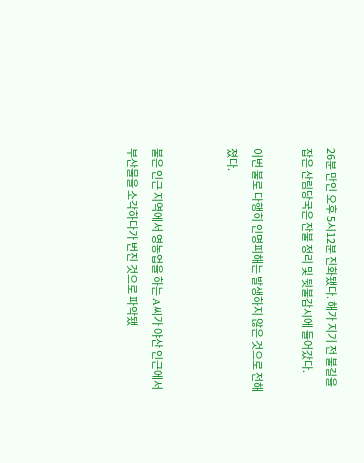26분 만인 오후 5시12분 진화됐다. 해가 지기 전 불길을 잡은 산림당국은 잔불 정리 및 뒷불감시에 들어갔다.

이번 불로 다행히 인명피해는 발생하지 않은 것으로 전해졌다.


불은 인근 지역에서 영농업을 하는 A씨가 야산 인근에서 부산물을 소각하다가 번진 것으로 파악됐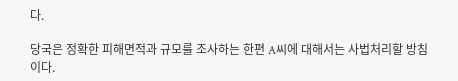다.

당국은 정확한 피해면적과 규모를 조사하는 한편 A씨에 대해서는 사법처리할 방침이다.